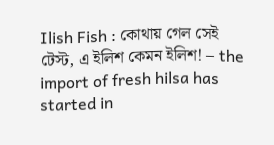Ilish Fish : কোথায় গেল সেই টেস্ট, এ ইলিশ কেমন ইলিশ! – the import of fresh hilsa has started in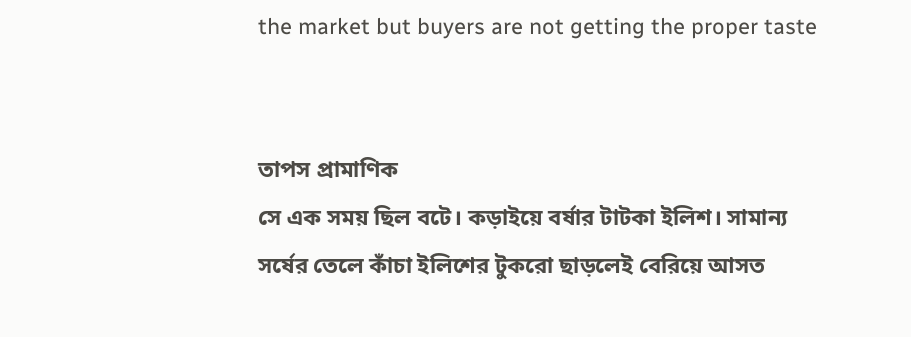the market but buyers are not getting the proper taste


তাপস প্রামাণিক
সে এক সময় ছিল বটে। কড়াইয়ে বর্ষার টাটকা ইলিশ। সামান্য সর্ষের তেলে কাঁচা ইলিশের টুকরো ছাড়লেই বেরিয়ে আসত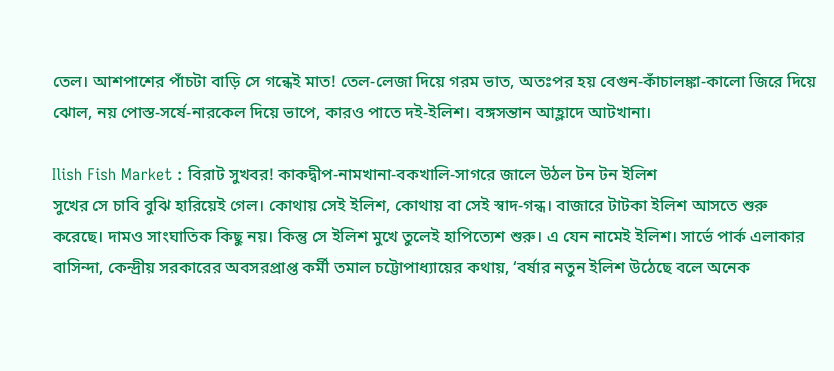তেল। আশপাশের পাঁচটা বাড়ি সে গন্ধেই মাত! তেল-লেজা দিয়ে গরম ভাত, অতঃপর হয় বেগুন-কাঁচালঙ্কা-কালো জিরে দিয়ে ঝোল, নয় পোস্ত-সর্ষে-নারকেল দিয়ে ভাপে, কারও পাতে দই-ইলিশ। বঙ্গসন্তান আহ্লাদে আটখানা।

Ilish Fish Market : বিরাট সুখবর! কাকদ্বীপ-নামখানা-বকখালি-সাগরে জালে উঠল টন টন ইলিশ
সুখের সে চাবি বুঝি হারিয়েই গেল। কোথায় সেই ইলিশ, কোথায় বা সেই স্বাদ-গন্ধ। বাজারে টাটকা ইলিশ আসতে শুরু করেছে। দামও সাংঘাতিক কিছু নয়। কিন্তু সে ইলিশ মুখে তুলেই হাপিত্যেশ শুরু। এ যেন নামেই ইলিশ। সার্ভে পার্ক এলাকার বাসিন্দা, কেন্দ্রীয় সরকারের অবসরপ্রাপ্ত কর্মী তমাল চট্টোপাধ্যায়ের কথায়, ‘বর্ষার নতুন ইলিশ উঠেছে বলে অনেক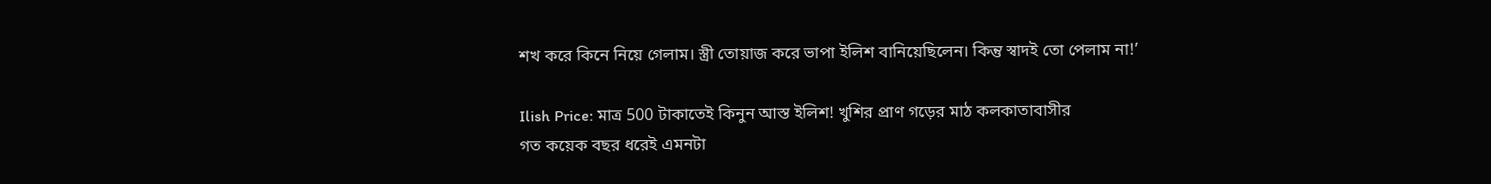শখ করে কিনে নিয়ে গেলাম। স্ত্রী তোয়াজ করে ভাপা ইলিশ বানিয়েছিলেন। কিন্তু স্বাদই তো পেলাম না!’

Ilish Price: মাত্র 500 টাকাতেই কিনুন আস্ত ইলিশ! খুশির প্রাণ গড়ের মাঠ কলকাতাবাসীর
গত কয়েক বছর ধরেই এমনটা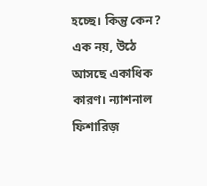হচ্ছে। কিন্তু কেন? এক নয়, উঠে আসছে একাধিক কারণ। ন্যাশনাল ফিশারিজ়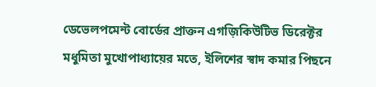ডেভেলপমেন্ট বোর্ডের প্রাক্তন এগজ়িকিউটিভ ডিরেক্টর মধুমিতা মুখোপাধ্যায়ের মতে, ইলিশের স্বাদ কমার পিছনে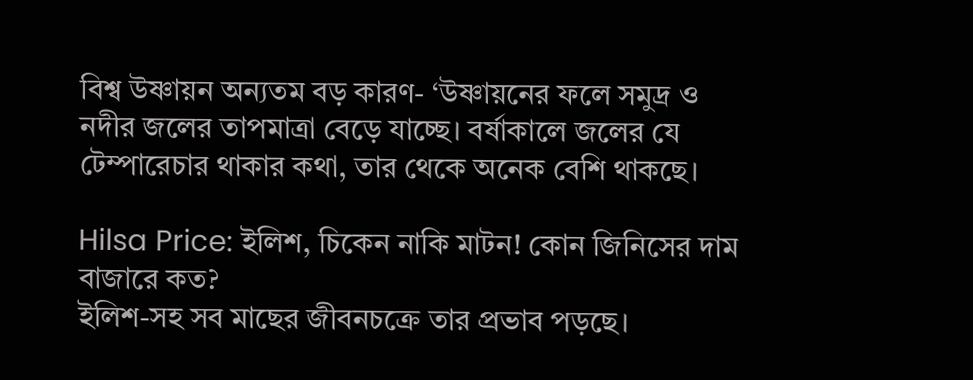বিশ্ব উষ্ণায়ন অন্যতম বড় কারণ- ‘উষ্ণায়নের ফলে সমুদ্র ও নদীর জলের তাপমাত্রা বেড়ে যাচ্ছে। বর্ষাকালে জলের যে টেম্পারেচার থাকার কথা, তার থেকে অনেক বেশি থাকছে।

Hilsa Price: ইলিশ, চিকেন নাকি মাটন! কোন জিনিসের দাম বাজারে কত?
ইলিশ-সহ সব মাছের জীবনচক্রে তার প্রভাব পড়ছে।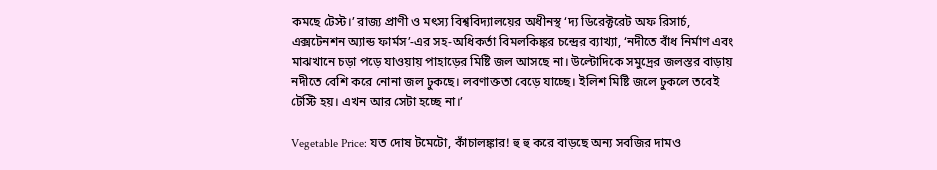কমছে টেস্ট।’ রাজ্য প্রাণী ও মৎস্য বিশ্ববিদ্যালয়ের অধীনস্থ ‘দ্য ডিরেক্টরেট অফ রিসার্চ, এক্সটেনশন অ্যান্ড ফার্মস’-এর সহ-অধিকর্তা বিমলকিঙ্কর চন্দ্রের ব্যাখ্যা, ‘নদীতে বাঁধ নির্মাণ এবং মাঝখানে চড়া পড়ে যাওয়ায় পাহাড়ের মিষ্টি জল আসছে না। উল্টোদিকে সমুদ্রের জলস্তর বাড়ায় নদীতে বেশি করে নোনা জল ঢুকছে। লবণাক্ততা বেড়ে যাচ্ছে। ইলিশ মিষ্টি জলে ঢুকলে তবেই টেস্টি হয়। এখন আর সেটা হচ্ছে না।’

Vegetable Price: যত দোষ টমেটো, কাঁচালঙ্কার! হু হু করে বাড়ছে অন্য সবজির দামও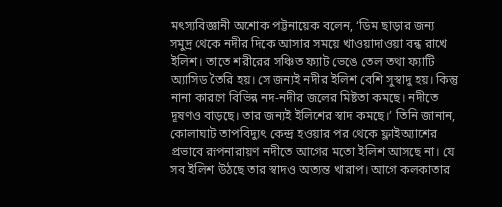মৎস্যবিজ্ঞানী অশোক পট্টনায়েক বলেন, ‘ডিম ছাড়ার জন্য সমুদ্র থেকে নদীর দিকে আসার সময়ে খাওয়াদাওয়া বন্ধ রাখে ইলিশ। তাতে শরীরের সঞ্চিত ফ্যাট ভেঙে তেল তথা ফ্যাটি অ্যাসিড তৈরি হয়। সে জন্যই নদীর ইলিশ বেশি সুস্বাদু হয়। কিন্তু নানা কারণে বিভিন্ন নদ-নদীর জলের মিষ্টতা কমছে। নদীতে দূষণও বাড়ছে। তার জন্যই ইলিশের স্বাদ কমছে।’ তিনি জানান, কোলাঘাট তাপবিদ্যুৎ কেন্দ্র হওয়ার পর থেকে ফ্লাইঅ্যাশের প্রভাবে রূপনারায়ণ নদীতে আগের মতো ইলিশ আসছে না। যে সব ইলিশ উঠছে তার স্বাদও অত্যন্ত খারাপ। আগে কলকাতার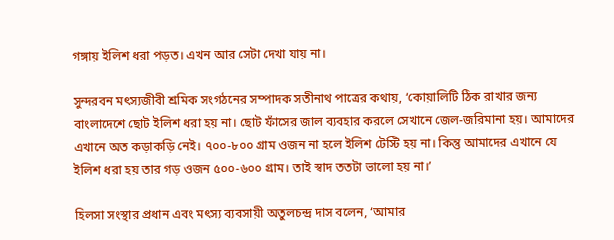গঙ্গায় ইলিশ ধরা পড়ত। এখন আর সেটা দেখা যায় না।

সুন্দরবন মত্‍স্যজীবী শ্রমিক সংগঠনের সম্পাদক সতীনাথ পাত্রের কথায়, ‘কোয়ালিটি ঠিক রাখার জন্য বাংলাদেশে ছোট ইলিশ ধরা হয় না। ছোট ফাঁসের জাল ব্যবহার করলে সেখানে জেল-জরিমানা হয়। আমাদের এখানে অত কড়াকড়ি নেই। ৭০০-৮০০ গ্রাম ওজন না হলে ইলিশ টেস্টি হয় না। কিন্তু আমাদের এখানে যে ইলিশ ধরা হয় তার গড় ওজন ৫০০-৬০০ গ্রাম। তাই স্বাদ ততটা ভালো হয় না।’

হিলসা সংস্থার প্রধান এবং মৎস্য ব্যবসায়ী অতুলচন্দ্র দাস বলেন, ‘আমার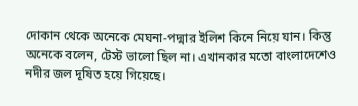দোকান থেকে অনেকে মেঘনা-পদ্মার ইলিশ কিনে নিয়ে যান। কিন্তু অনেকে বলেন, টেস্ট ভালো ছিল না। এখানকার মতো বাংলাদেশেও নদীর জল দূষিত হয়ে গিয়েছে।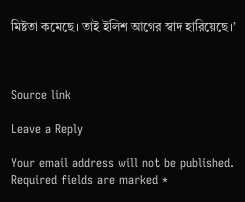মিষ্টতা কমেছে। তাই ইলিশ আগের স্বাদ হারিয়েছে।’



Source link

Leave a Reply

Your email address will not be published. Required fields are marked *